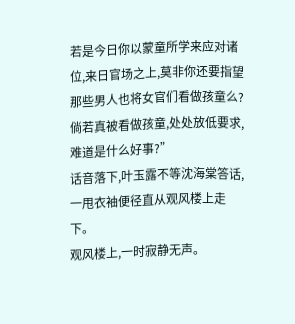若是今日你以蒙童所学来应对诸位,来日官场之上,莫非你还要指望那些男人也将女官们看做孩童么?
倘若真被看做孩童,处处放低要求,难道是什么好事?”
话音落下,叶玉露不等沈海棠答话,一甩衣袖便径直从观风楼上走下。
观风楼上,一时寂静无声。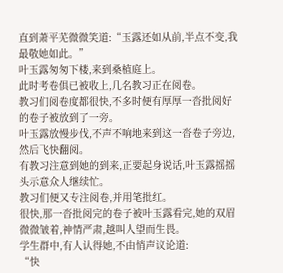直到萧平芜微微笑道:“玉露还如从前,半点不变,我最敬她如此。”
叶玉露匆匆下楼,来到桑植庭上。
此时考卷俱已被收上,几名教习正在阅卷。
教习们阅卷度都很快,不多时便有厚厚一沓批阅好的卷子被放到了一旁。
叶玉露放慢步伐,不声不响地来到这一沓卷子旁边,然后飞快翻阅。
有教习注意到她的到来,正要起身说话,叶玉露摇摇头示意众人继续忙。
教习们便又专注阅卷,并用笔批红。
很快,那一沓批阅完的卷子被叶玉露看完,她的双眉微微皱着,神情严肃,越叫人望而生畏。
学生群中,有人认得她,不由悄声议论道:
“快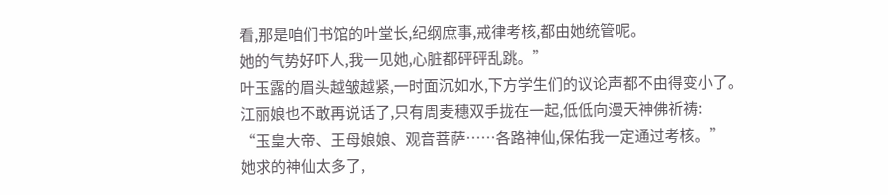看,那是咱们书馆的叶堂长,纪纲庶事,戒律考核,都由她统管呢。
她的气势好吓人,我一见她,心脏都砰砰乱跳。”
叶玉露的眉头越皱越紧,一时面沉如水,下方学生们的议论声都不由得变小了。
江丽娘也不敢再说话了,只有周麦穗双手拢在一起,低低向漫天神佛祈祷:
“玉皇大帝、王母娘娘、观音菩萨……各路神仙,保佑我一定通过考核。”
她求的神仙太多了,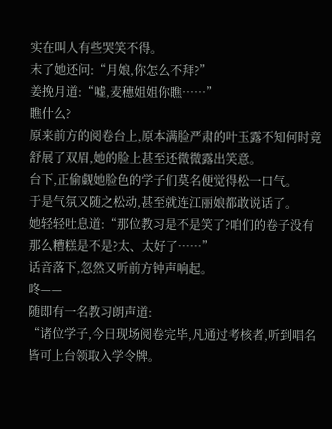实在叫人有些哭笑不得。
末了她还问:“月娘,你怎么不拜?”
姜挽月道:“嘘,麦穗姐姐你瞧……”
瞧什么?
原来前方的阅卷台上,原本满脸严肃的叶玉露不知何时竟舒展了双眉,她的脸上甚至还微微露出笑意。
台下,正偷觑她脸色的学子们莫名便觉得松一口气。
于是气氛又随之松动,甚至就连江丽娘都敢说话了。
她轻轻吐息道:“那位教习是不是笑了?咱们的卷子没有那么糟糕是不是?太、太好了……”
话音落下,忽然又听前方钟声响起。
咚——
随即有一名教习朗声道:
“诸位学子,今日现场阅卷完毕,凡通过考核者,听到唱名皆可上台领取入学令牌。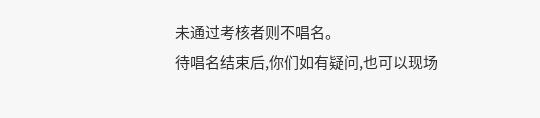未通过考核者则不唱名。
待唱名结束后,你们如有疑问,也可以现场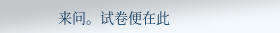来问。试卷便在此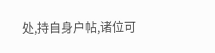处,持自身户帖,诸位可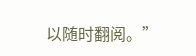以随时翻阅。”